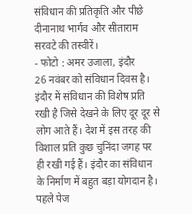संविधान की प्रतिकृति और पीछे दीनानाथ भार्गव और सीताराम सरवटे की तस्वीरें।
- फोटो : अमर उजाला, इंदौर
26 नवंबर को संविधान दिवस है। इंदौर में संविधान की विशेष प्रति रखी है जिसे देखने के लिए दूर दूर से लोग आते हैं। देश में इस तरह की विशाल प्रति कुछ चुनिंदा जगह पर ही रखी गई हैं। इंदौर का संविधान के निर्माण में बहुत बड़ा योगदान है। पहले पेज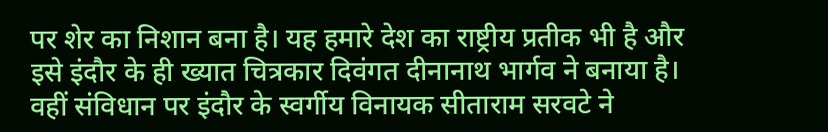पर शेर का निशान बना है। यह हमारे देश का राष्ट्रीय प्रतीक भी है और इसे इंदौर के ही ख्यात चित्रकार दिवंगत दीनानाथ भार्गव ने बनाया है। वहीं संविधान पर इंदौर के स्वर्गीय विनायक सीताराम सरवटे ने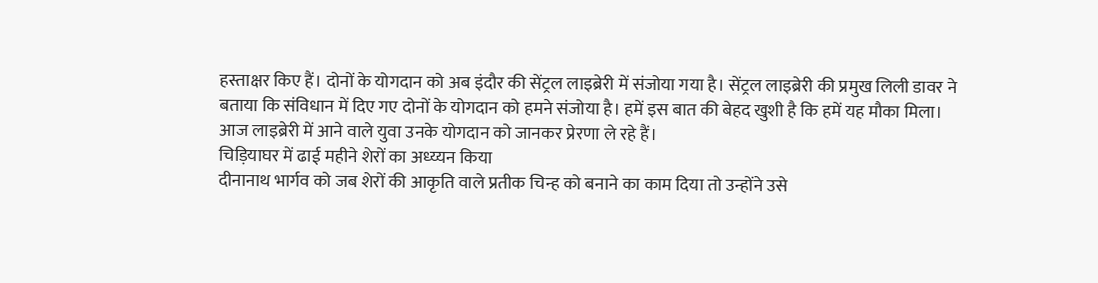हस्ताक्षर किए हैं। दोनों के योगदान को अब इंदौर की सेंट्रल लाइब्रेरी में संजोया गया है। सेंट्रल लाइब्रेरी की प्रमुख लिली डावर ने बताया कि संविधान में दिए गए दोनों के योगदान को हमने संजोया है। हमें इस बात की बेहद खुशी है कि हमें यह मौका मिला। आज लाइब्रेरी में आने वाले युवा उनके योगदान को जानकर प्रेरणा ले रहे हैं।
चिड़ियाघर में ढाई महीने शेरों का अध्य्यन किया
दीनानाथ भार्गव को जब शेरों की आकृति वाले प्रतीक चिन्ह को बनाने का काम दिया तो उन्होंने उसे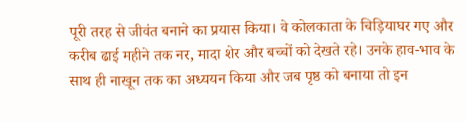पूरी तरह से जीवंत बनाने का प्रयास किया। वे कोलकाता के चिड़ियाघर गए और करीब ढाई महीने तक नर, मादा शेर और बच्चों को देखते रहे। उनके हाव-भाव के साथ ही नाखून तक का अध्ययन किया और जब पृष्ठ को बनाया तो इन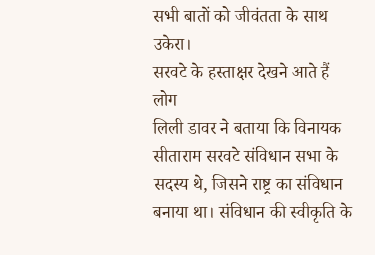सभी बातों को जीवंतता के साथ उकेरा।
सरवटे के हस्ताक्षर देखने आते हैं लोग
लिली डावर ने बताया कि विनायक सीताराम सरवटे संविधान सभा के सदस्य थे, जिसने राष्ट्र का संविधान बनाया था। संविधान की स्वीकृति के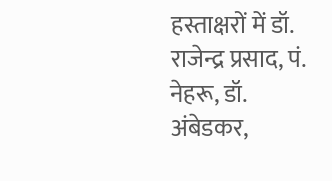हस्ताक्षरों में डॉ. राजेन्द्र प्रसाद, पं. नेहरू, डॉ. अंबेडकर,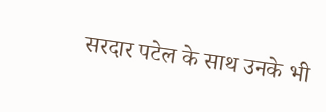सरदार पटेल के साथ उनके भी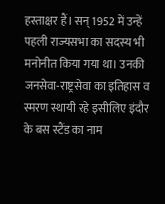हस्ताक्षर हैं। सन् 1952 में उन्हें पहली राज्यसभा का सदस्य भी मनोनीत किया गया था। उनकी जनसेवा-राष्ट्रसेवा का इतिहास व स्मरण स्थायी रहे इसीलिए इंदौर के बस स्टैंड का नाम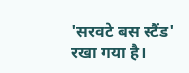'सरवटे बस स्टैंड' रखा गया है।